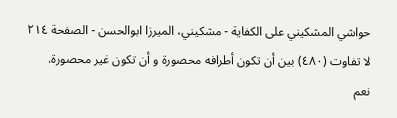حواشي المشكيني علی الكفاية - مشکیني، الميرزا ابوالحسن - الصفحة ٢١٤
لا تفاوت (٤٨٠) بين أن تكون أطرافه محصورة و أن تكون غير محصورة.
نعم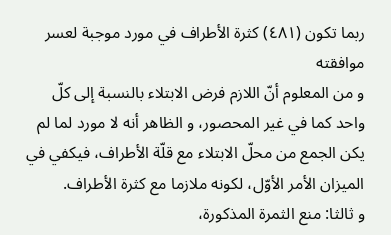ربما تكون (٤٨١) كثرة الأطراف في مورد موجبة لعسر موافقته
و من المعلوم أنّ اللازم فرض الابتلاء بالنسبة إلى كلّ واحد كما في غير المحصور، و الظاهر أنه لا مورد لما لم يكن الجمع من محلّ الابتلاء مع قلّة الأطراف، فيكفي في الميزان الأمر الأوّل، لكونه ملازما مع كثرة الأطراف.
و ثالثا: منع الثمرة المذكورة،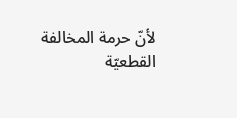لأنّ حرمة المخالفة القطعيّة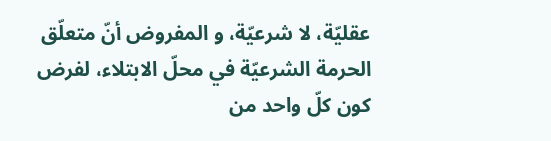عقليّة، لا شرعيّة، و المفروض أنّ متعلّق الحرمة الشرعيّة في محلّ الابتلاء، لفرض كون كلّ واحد من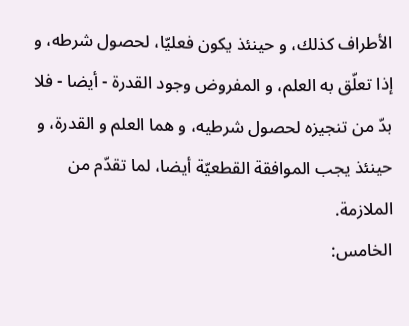الأطراف كذلك، و حينئذ يكون فعليّا، لحصول شرطه، و إذا تعلّق به العلم، و المفروض وجود القدرة - أيضا - فلا بدّ من تنجيزه لحصول شرطيه، و هما العلم و القدرة، و حينئذ يجب الموافقة القطعيّة أيضا، لما تقدّم من الملازمة.
الخامس: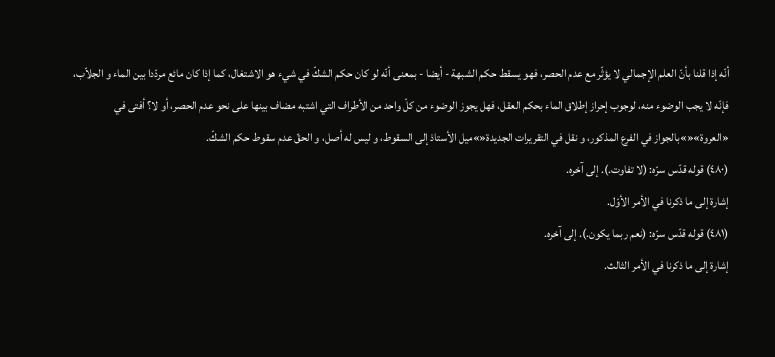أنّه إذا قلنا بأنّ العلم الإجمالي لا يؤثّر مع عدم الحصر، فهو يسقط حكم الشبهة - أيضا - بمعنى أنّه لو كان حكم الشكّ في شيء هو الاشتغال، كما إذا كان مائع مردّدا بين الماء و الجلاّب، فإنّه لا يجب الوضوء منه، لوجوب إحراز إطلاق الماء بحكم العقل، فهل يجوز الوضوء من كلّ واحد من الأطراف التي اشتبه مضاف بينها على نحو عدم الحصر، أو لا؟ أفتى في «العروة»«»بالجواز في الفرع المذكور، و نقل في التقريرات الجديدة«»ميل الأستاذ إلى السقوط، و ليس له أصل، و الحقّ عدم سقوط حكم الشكّ.
(٤٨٠) قوله قدّس سرّه: (لا تفاوت.). إلى آخره.
إشارة إلى ما ذكرنا في الأمر الأوّل.
(٤٨١) قوله قدّس سرّه: (نعم ربما يكون.). إلى آخره.
إشارة إلى ما ذكرنا في الأمر الثالث.